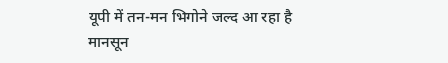यूपी में तन-मन भिगोने जल्द आ रहा है मानसून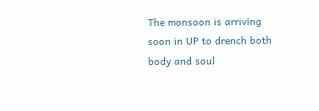The monsoon is arriving soon in UP to drench both body and soul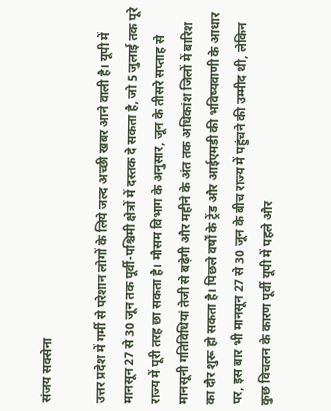संजय सक्सेना

उत्तर प्रदेश में गर्मी से परेशान लोगों के लिये जल्द अच्छी खबर आने वाली है। यूपी में मानसून 27 से 30 जून तक पूर्वी-पश्चिमी क्षेत्रों में दस्तक दे सकता है, जो 5 जुलाई तक पूरे राज्य में पूरी तरह छा सकता है। मौसम विभाग के अनुसार, जून के तीसरे सप्ताह से मानसूनी गतिविधियां तेजी से बढ़ेगी और महीने के अंत तक अधिकांश जिलों में बारिश का दौर शुरू हो सकता है। पिछले वर्षों के ट्रेंड और आईएमडी की भविष्यवाणी के आधार पर, इस बार भी मानसून 27 से 30 जून के बीच राज्य में पहुंचने की उम्मीद थी, लेकिन कुछ विचलन के कारण पूर्वी यूपी में पहले और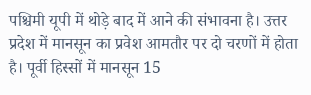पश्चिमी यूपी में थोड़े बाद में आने की संभावना है। उत्तर प्रदेश में मानसून का प्रवेश आमतौर पर दो चरणों में होता है। पूर्वी हिस्सों में मानसून 15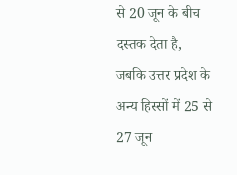से 20 जून के बीच दस्तक देता है, जबकि उत्तर प्रदेश के अन्य हिस्सों में 25 से 27 जून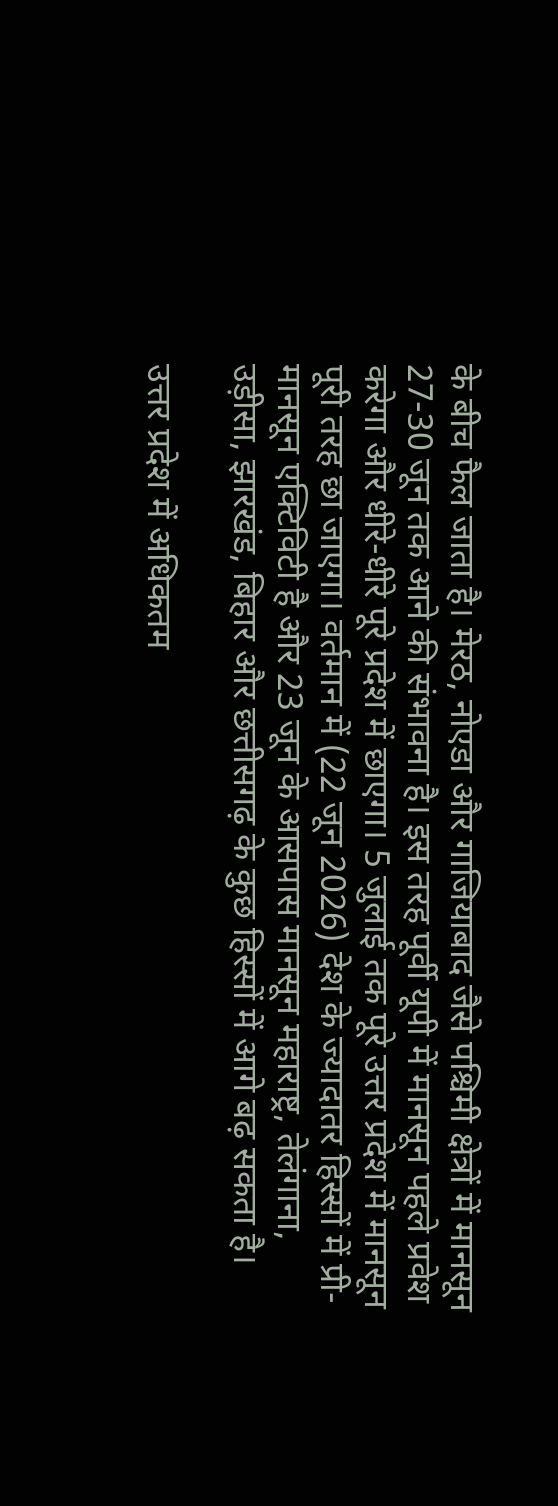के बीच फैल जाता है। मेरठ, नोएडा और गाजियाबाद जैसे पश्चिमी क्षेत्रों में मानसून 27-30 जून तक आने की संभावना है। इस तरह पूर्वी यूपी में मानसून पहले प्रवेश करेगा और धीरे-धीरे पूरे प्रदेश में छाएगा। 5 जुलाई तक पूरे उत्तर प्रदेश में मानसून पूरी तरह छा जाएगा। वर्तमान में (22 जून 2026) देश के ज्यादातर हिस्सों में प्री-मानसून एक्टिविटी है और 23 जून के आसपास मानसून महाराष्ट्र, तेलंगाना, उड़ीसा, झारखंड, बिहार और छत्तीसगढ़ के कुछ हिस्सों में आगे बढ़ सकता है।

उत्तर प्रदेश में अधिकतम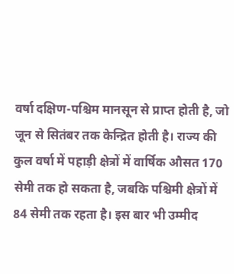वर्षा दक्षिण-पश्चिम मानसून से प्राप्त होती है, जो जून से सितंबर तक केन्द्रित होती है। राज्य की कुल वर्षा में पहाड़ी क्षेत्रों में वार्षिक औसत 170 सेमी तक हो सकता है, जबकि पश्चिमी क्षेत्रों में 84 सेमी तक रहता है। इस बार भी उम्मीद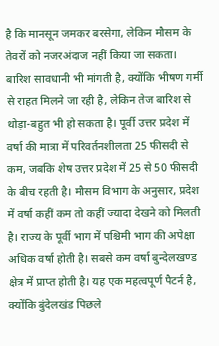है कि मानसून जमकर बरसेगा, लेकिन मौसम के तेवरों को नजरअंदाज नहीं किया जा सकता। बारिश सावधानी भी मांगती है, क्योंकि भीषण गर्मी से राहत मिलने जा रही है, लेकिन तेज बारिश से थोड़ा-बहुत भी हो सकता है। पूर्वी उत्तर प्रदेश में वर्षा की मात्रा में परिवर्तनशीलता 25 फीसदी से कम, जबकि शेष उत्तर प्रदेश में 25 से 50 फीसदी के बीच रहती है। मौसम विभाग के अनुसार, प्रदेश में वर्षा कहीं कम तो कहीं ज्यादा देखने को मिलती है। राज्य के पूर्वी भाग में पश्चिमी भाग की अपेक्षा अधिक वर्षा होती है। सबसे कम वर्षा बुन्देलखण्ड क्षेत्र में प्राप्त होती है। यह एक महत्वपूर्ण पैटर्न है, क्योंकि बुंदेलखंड पिछले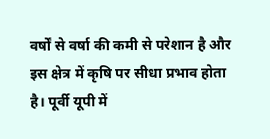वर्षों से वर्षा की कमी से परेशान है और इस क्षेत्र में कृषि पर सीधा प्रभाव होता है। पूर्वी यूपी में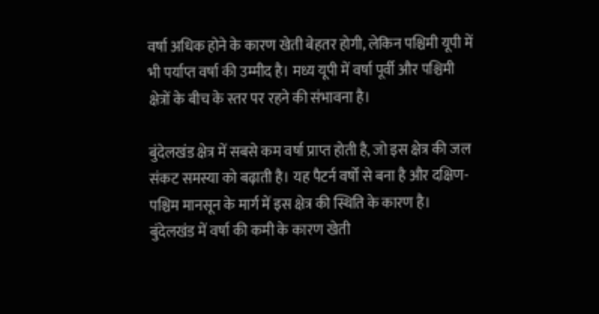वर्षा अधिक होने के कारण खेती बेहतर होगी, लेकिन पश्चिमी यूपी में भी पर्याप्त वर्षा की उम्मीद है। मध्य यूपी में वर्षा पूर्वी और पश्चिमी क्षेत्रों के बीच के स्तर पर रहने की संभावना है।

बुंदेलखंड क्षेत्र में सबसे कम वर्षा प्राप्त होती है, जो इस क्षेत्र की जल संकट समस्या को बढ़ाती है। यह पैटर्न वर्षों से बना है और दक्षिण-पश्चिम मानसून के मार्ग में इस क्षेत्र की स्थिति के कारण है। बुंदेलखंड में वर्षा की कमी के कारण खेती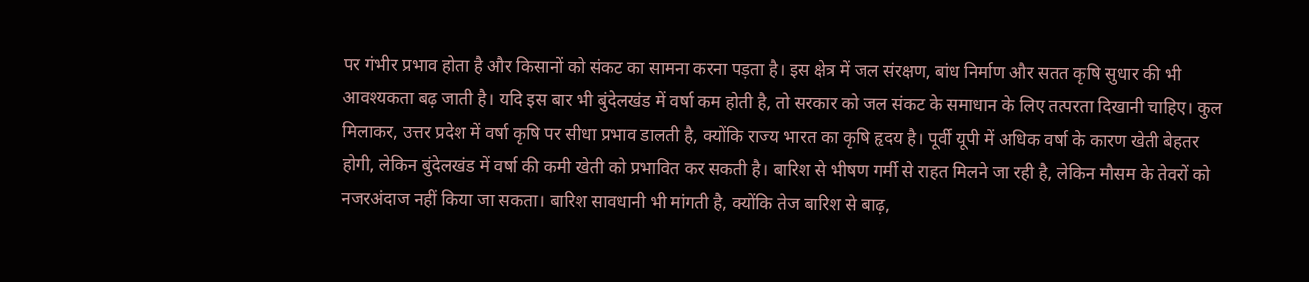पर गंभीर प्रभाव होता है और किसानों को संकट का सामना करना पड़ता है। इस क्षेत्र में जल संरक्षण, बांध निर्माण और सतत कृषि सुधार की भी आवश्यकता बढ़ जाती है। यदि इस बार भी बुंदेलखंड में वर्षा कम होती है, तो सरकार को जल संकट के समाधान के लिए तत्परता दिखानी चाहिए। कुल मिलाकर, उत्तर प्रदेश में वर्षा कृषि पर सीधा प्रभाव डालती है, क्योंकि राज्य भारत का कृषि हृदय है। पूर्वी यूपी में अधिक वर्षा के कारण खेती बेहतर होगी, लेकिन बुंदेलखंड में वर्षा की कमी खेती को प्रभावित कर सकती है। बारिश से भीषण गर्मी से राहत मिलने जा रही है, लेकिन मौसम के तेवरों को नजरअंदाज नहीं किया जा सकता। बारिश सावधानी भी मांगती है, क्योंकि तेज बारिश से बाढ़,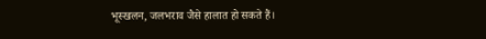भूस्खलन, जलभराव जैसे हालात हो सकते हैं।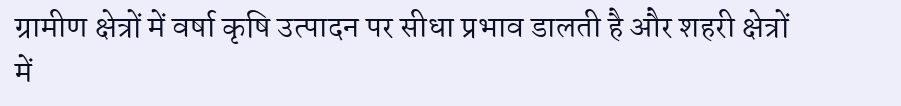ग्रामीण क्षेत्रों में वर्षा कृषि उत्पादन पर सीधा प्रभाव डालती है और शहरी क्षेत्रों में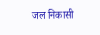जल निकासी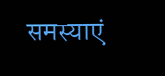समस्याएं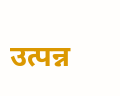उत्पन्न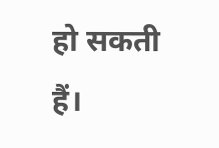हो सकती हैं।